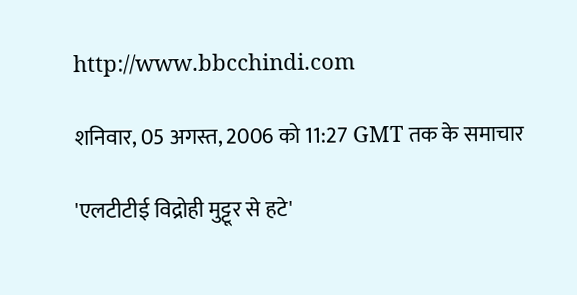http://www.bbcchindi.com

शनिवार, 05 अगस्त, 2006 को 11:27 GMT तक के समाचार

'एलटीटीई विद्रोही मुट्टूर से हटे'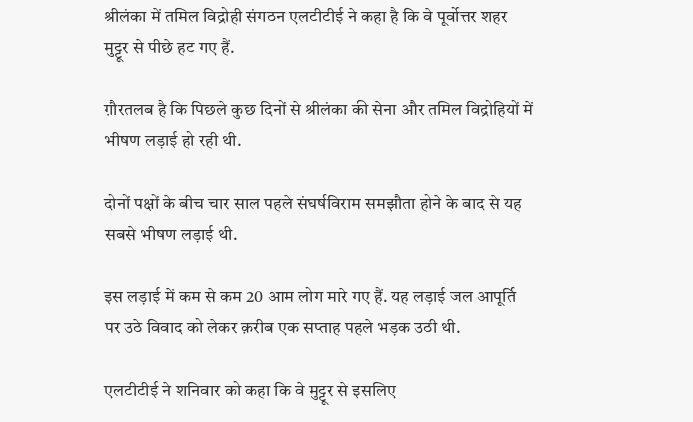श्रीलंका में तमिल विद्रोही संगठन एलटीटीई ने कहा है कि वे पूर्वोत्तर शहर मुट्टूर से पीछे हट गए हैं.

ग़ौरतलब है कि पिछले कुछ दिनों से श्रीलंका की सेना और तमिल विद्रोहियों में भीषण लड़ाई हो रही थी.

दोनों पक्षों के बीच चार साल पहले संघर्षविराम समझौता होने के बाद से यह सबसे भीषण लड़ाई थी.

इस लड़ाई में कम से कम 20 आम लोग मारे गए हैं. यह लड़ाई जल आपूर्ति पर उठे विवाद को लेकर क़रीब एक सप्ताह पहले भड़क उठी थी.

एलटीटीई ने शनिवार को कहा कि वे मुट्टूर से इसलिए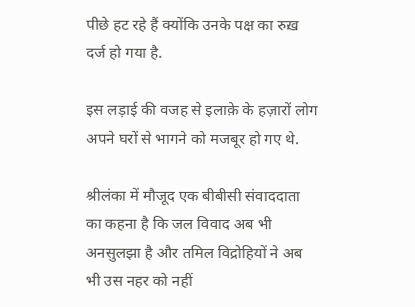पीछे हट रहे हैं क्योंकि उनके पक्ष का रुख़ दर्ज हो गया है.

इस लड़ाई की वजह से इलाक़े के हज़ारों लोग अपने घरों से भागने को मजबूर हो गए थे.

श्रीलंका में मौजूद एक बीबीसी संवाददाता का कहना है कि जल विवाद अब भी अनसुलझा है और तमिल विद्रोहियों ने अब भी उस नहर को नहीं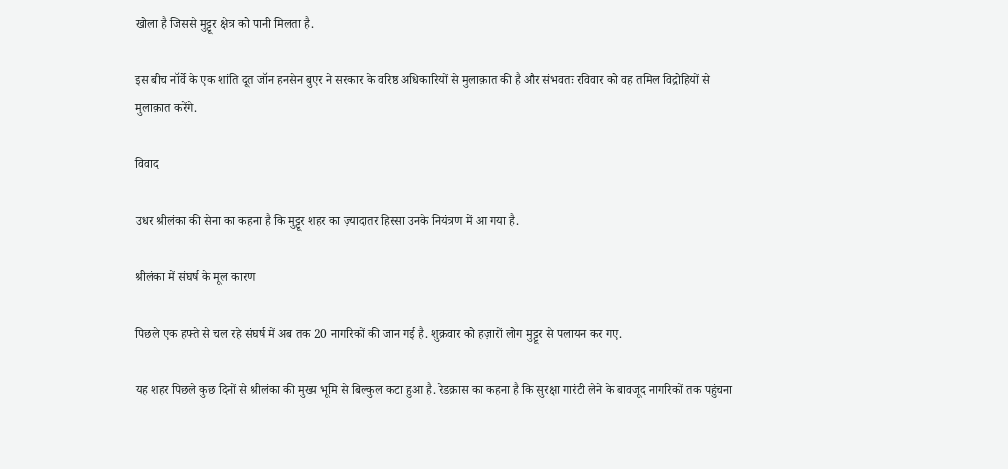खोला है जिससे मुट्टूर क्षेत्र को पानी मिलता है.

इस बीच नॉर्वे के एक शांति दूत जॉन हनसेन बुएर ने सरकार के वरिष्ठ अधिकारियों से मुलाक़ात की है और संभवतः रविवार को वह तमिल विद्रोहियों से मुलाक़ात करेंगे.

विवाद

उधर श्रीलंका की सेना का कहना है कि मुट्टूर शहर का ज़्यादातर हिस्सा उनके नियंत्रण में आ गया है.

श्रीलंका में संघर्ष के मूल कारण

पिछले एक हफ्ते से चल रहे संघर्ष में अब तक 20 नागरिकों की जान गई है. शुक्रवार को हज़ारों लोग मुट्टूर से पलायन कर गए.

यह शहर पिछले कुछ दिनों से श्रीलंका की मुख्य भूमि से बिल्कुल कटा हुआ है. रेडक्रास का कहना है कि सुरक्षा गारंटी लेने के बावजूद नागरिकों तक पहुंचना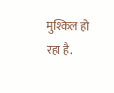मुश्किल हो रहा है.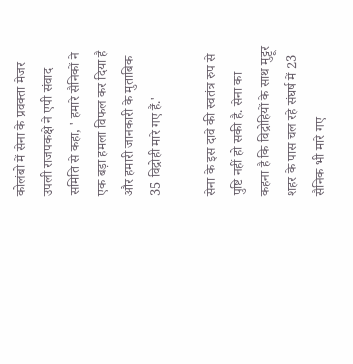कोलंबो में सेना के प्रवक्ता मेजर उपली राजपकक्षे ने एपी संवाद समिति से कहा, ' हमारे सैनिकों ने एक बड़ा हमला विफल कर दिया है और हमारी जानकारी के मुताबिक 35 विद्रोही मारे गए हैं.'

सेना के इस दावे की स्वतंत्र रुप से पुष्टि नहीं हो सकी है. सेना का कहना है कि विद्रोहियों के साथ मुट्टूर शहर के पास चल रहे संघर्ष में 23 सैनिक भी मारे गए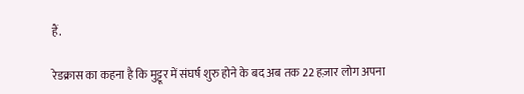हैं.

रेडक्रास का कहना है कि मुट्टूर में संघर्ष शुरु होने के बद अब तक 22 हज़ार लोग अपना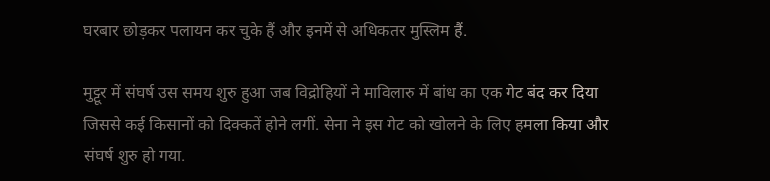घरबार छोड़कर पलायन कर चुके हैं और इनमें से अधिकतर मुस्लिम हैं.

मुट्टूर में संघर्ष उस समय शुरु हुआ जब विद्रोहियों ने माविलारु में बांध का एक गेट बंद कर दिया जिससे कई किसानों को दिक्कतें होने लगीं. सेना ने इस गेट को खोलने के लिए हमला किया और संघर्ष शुरु हो गया.